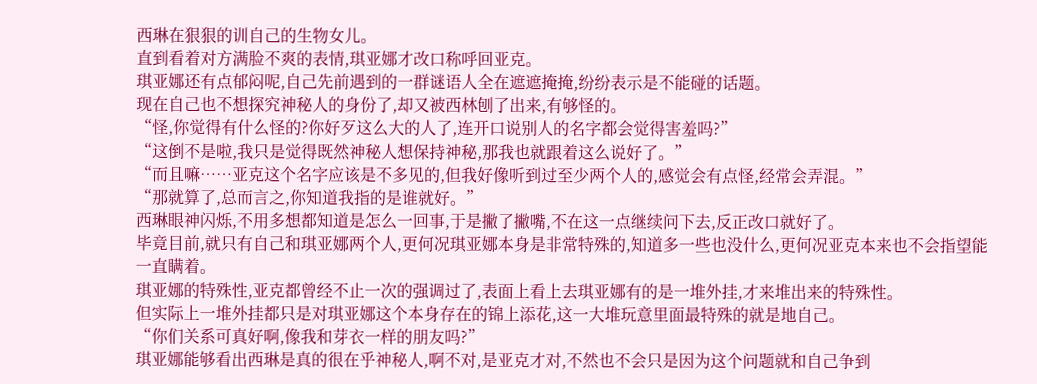西琳在狠狠的训自己的生物女儿。
直到看着对方满脸不爽的表情,琪亚娜才改口称呼回亚克。
琪亚娜还有点郁闷呢,自己先前遇到的一群谜语人全在遮遮掩掩,纷纷表示是不能碰的话题。
现在自己也不想探究神秘人的身份了,却又被西林刨了出来,有够怪的。
“怪,你觉得有什么怪的?你好歹这么大的人了,连开口说别人的名字都会觉得害羞吗?”
“这倒不是啦,我只是觉得既然神秘人想保持神秘,那我也就跟着这么说好了。”
“而且嘛……亚克这个名字应该是不多见的,但我好像听到过至少两个人的,感觉会有点怪,经常会弄混。”
“那就算了,总而言之,你知道我指的是谁就好。”
西琳眼神闪烁,不用多想都知道是怎么一回事,于是撇了撇嘴,不在这一点继续问下去,反正改口就好了。
毕竟目前,就只有自己和琪亚娜两个人,更何况琪亚娜本身是非常特殊的,知道多一些也没什么,更何况亚克本来也不会指望能一直瞒着。
琪亚娜的特殊性,亚克都曾经不止一次的强调过了,表面上看上去琪亚娜有的是一堆外挂,才来堆出来的特殊性。
但实际上一堆外挂都只是对琪亚娜这个本身存在的锦上添花,这一大堆玩意里面最特殊的就是地自己。
“你们关系可真好啊,像我和芽衣一样的朋友吗?”
琪亚娜能够看出西琳是真的很在乎神秘人,啊不对,是亚克才对,不然也不会只是因为这个问题就和自己争到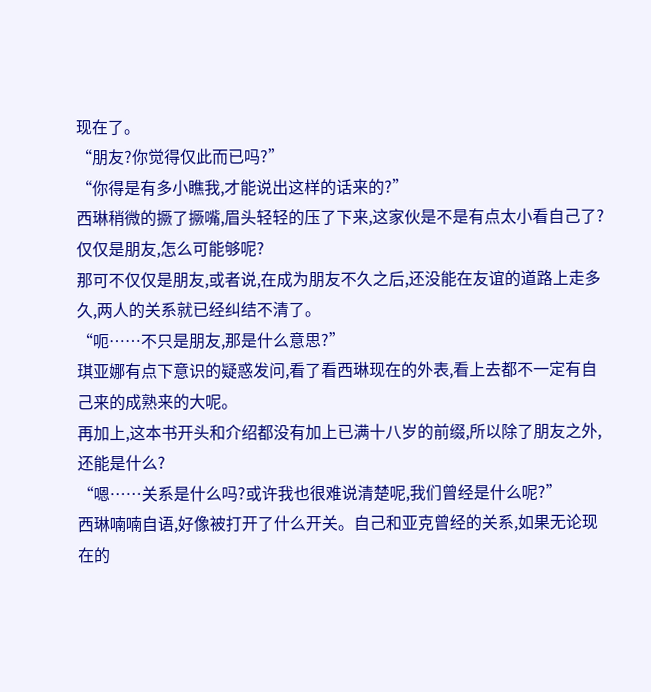现在了。
“朋友?你觉得仅此而已吗?”
“你得是有多小瞧我,才能说出这样的话来的?”
西琳稍微的撅了撅嘴,眉头轻轻的压了下来,这家伙是不是有点太小看自己了?仅仅是朋友,怎么可能够呢?
那可不仅仅是朋友,或者说,在成为朋友不久之后,还没能在友谊的道路上走多久,两人的关系就已经纠结不清了。
“呃……不只是朋友,那是什么意思?”
琪亚娜有点下意识的疑惑发问,看了看西琳现在的外表,看上去都不一定有自己来的成熟来的大呢。
再加上,这本书开头和介绍都没有加上已满十八岁的前缀,所以除了朋友之外,还能是什么?
“嗯……关系是什么吗?或许我也很难说清楚呢,我们曾经是什么呢?”
西琳喃喃自语,好像被打开了什么开关。自己和亚克曾经的关系,如果无论现在的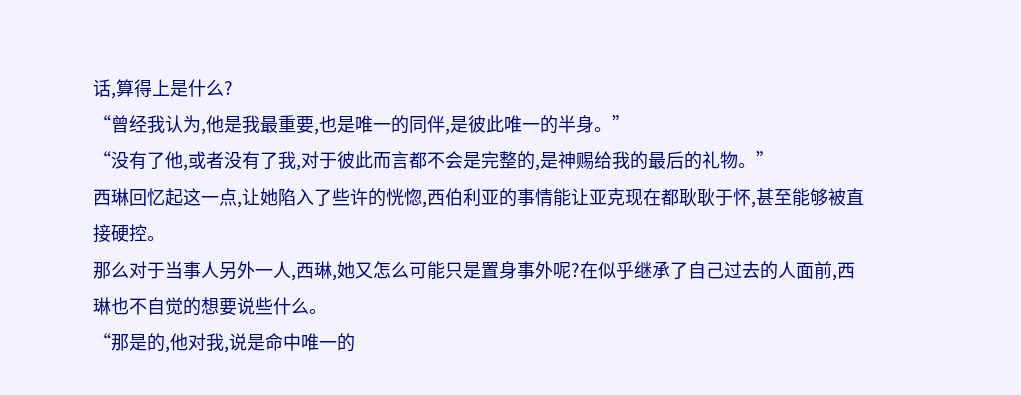话,算得上是什么?
“曾经我认为,他是我最重要,也是唯一的同伴,是彼此唯一的半身。”
“没有了他,或者没有了我,对于彼此而言都不会是完整的,是神赐给我的最后的礼物。”
西琳回忆起这一点,让她陷入了些许的恍惚,西伯利亚的事情能让亚克现在都耿耿于怀,甚至能够被直接硬控。
那么对于当事人另外一人,西琳,她又怎么可能只是置身事外呢?在似乎继承了自己过去的人面前,西琳也不自觉的想要说些什么。
“那是的,他对我,说是命中唯一的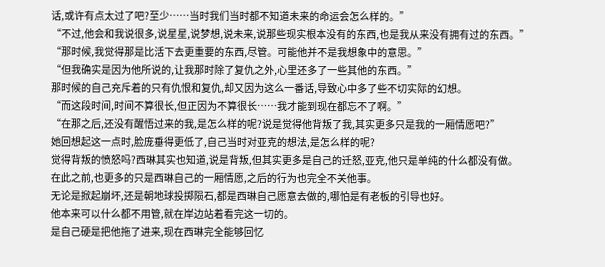话,或许有点太过了吧?至少……当时我们当时都不知道未来的命运会怎么样的。”
“不过,他会和我说很多,说星星,说梦想,说未来,说那些现实根本没有的东西,也是我从来没有拥有过的东西。”
“那时候,我觉得那是比活下去更重要的东西,尽管。可能他并不是我想象中的意思。”
“但我确实是因为他所说的,让我那时除了复仇之外,心里还多了一些其他的东西。”
那时候的自己充斥着的只有仇恨和复仇,却又因为这么一番话,导致心中多了些不切实际的幻想。
“而这段时间,时间不算很长,但正因为不算很长……我才能到现在都忘不了啊。”
“在那之后,还没有醒悟过来的我,是怎么样的呢?说是觉得他背叛了我,其实更多只是我的一厢情愿吧?”
她回想起这一点时,脸庞垂得更低了,自己当时对亚克的想法,是怎么样的呢?
觉得背叛的愤怒吗?西琳其实也知道,说是背叛,但其实更多是自己的迁怒,亚克,他只是单纯的什么都没有做。
在此之前,也更多的只是西琳自己的一厢情愿,之后的行为也完全不关他事。
无论是掀起崩坏,还是朝地球投掷陨石,都是西琳自己愿意去做的,哪怕是有老板的引导也好。
他本来可以什么都不用管,就在岸边站着看完这一切的。
是自己硬是把他拖了进来,现在西琳完全能够回忆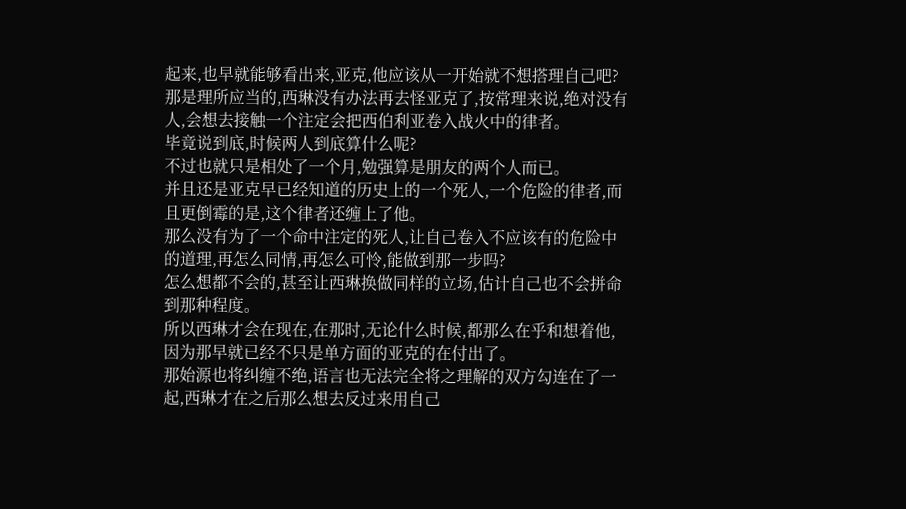起来,也早就能够看出来,亚克,他应该从一开始就不想搭理自己吧?
那是理所应当的,西琳没有办法再去怪亚克了,按常理来说,绝对没有人,会想去接触一个注定会把西伯利亚卷入战火中的律者。
毕竟说到底,时候两人到底算什么呢?
不过也就只是相处了一个月,勉强算是朋友的两个人而已。
并且还是亚克早已经知道的历史上的一个死人,一个危险的律者,而且更倒霉的是,这个律者还缠上了他。
那么没有为了一个命中注定的死人,让自己卷入不应该有的危险中的道理,再怎么同情,再怎么可怜,能做到那一步吗?
怎么想都不会的,甚至让西琳换做同样的立场,估计自己也不会拼命到那种程度。
所以西琳才会在现在,在那时,无论什么时候,都那么在乎和想着他,因为那早就已经不只是单方面的亚克的在付出了。
那始源也将纠缠不绝,语言也无法完全将之理解的双方勾连在了一起,西琳才在之后那么想去反过来用自己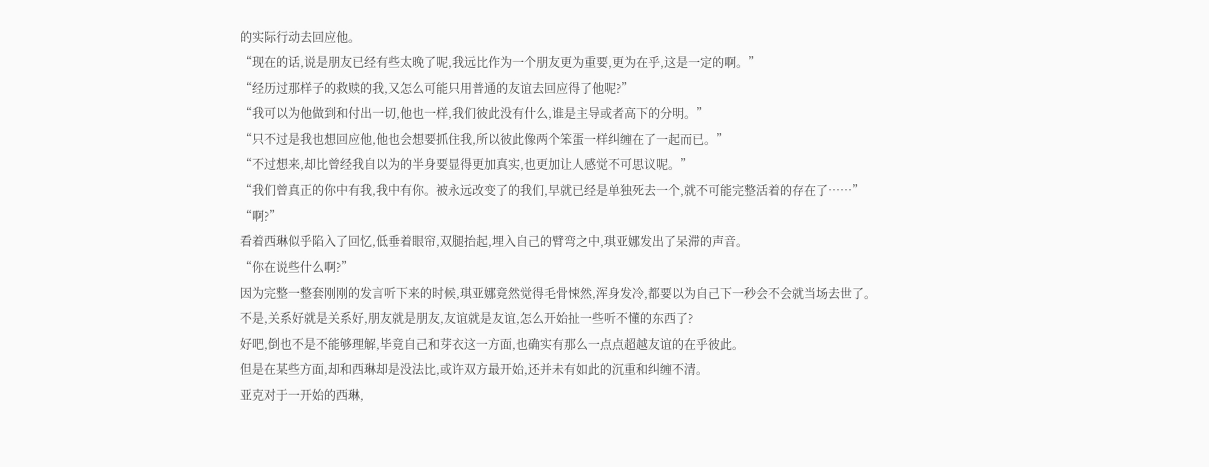的实际行动去回应他。
“现在的话,说是朋友已经有些太晚了呢,我远比作为一个朋友更为重要,更为在乎,这是一定的啊。”
“经历过那样子的救赎的我,又怎么可能只用普通的友谊去回应得了他呢?”
“我可以为他做到和付出一切,他也一样,我们彼此没有什么,谁是主导或者高下的分明。”
“只不过是我也想回应他,他也会想要抓住我,所以彼此像两个笨蛋一样纠缠在了一起而已。”
“不过想来,却比曾经我自以为的半身要显得更加真实,也更加让人感觉不可思议呢。”
“我们曾真正的你中有我,我中有你。被永远改变了的我们,早就已经是单独死去一个,就不可能完整活着的存在了……”
“啊?”
看着西琳似乎陷入了回忆,低垂着眼帘,双腿抬起,埋入自己的臂弯之中,琪亚娜发出了呆滞的声音。
“你在说些什么啊?”
因为完整一整套刚刚的发言听下来的时候,琪亚娜竟然觉得毛骨悚然,浑身发冷,都要以为自己下一秒会不会就当场去世了。
不是,关系好就是关系好,朋友就是朋友,友谊就是友谊,怎么开始扯一些听不懂的东西了?
好吧,倒也不是不能够理解,毕竟自己和芽衣这一方面,也确实有那么一点点超越友谊的在乎彼此。
但是在某些方面,却和西琳却是没法比,或许双方最开始,还并未有如此的沉重和纠缠不清。
亚克对于一开始的西琳,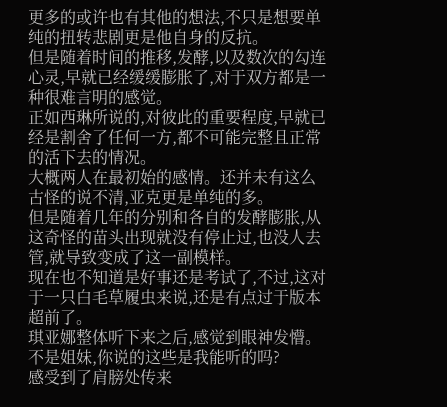更多的或许也有其他的想法,不只是想要单纯的扭转悲剧更是他自身的反抗。
但是随着时间的推移,发酵,以及数次的勾连心灵,早就已经缓缓膨胀了,对于双方都是一种很难言明的感觉。
正如西琳所说的,对彼此的重要程度,早就已经是割舍了任何一方,都不可能完整且正常的活下去的情况。
大概两人在最初始的感情。还并未有这么古怪的说不清,亚克更是单纯的多。
但是随着几年的分别和各自的发酵膨胀,从这奇怪的苗头出现就没有停止过,也没人去管,就导致变成了这一副模样。
现在也不知道是好事还是考试了,不过,这对于一只白毛草履虫来说,还是有点过于版本超前了。
琪亚娜整体听下来之后,感觉到眼神发懵。
不是姐妹,你说的这些是我能听的吗?
感受到了肩膀处传来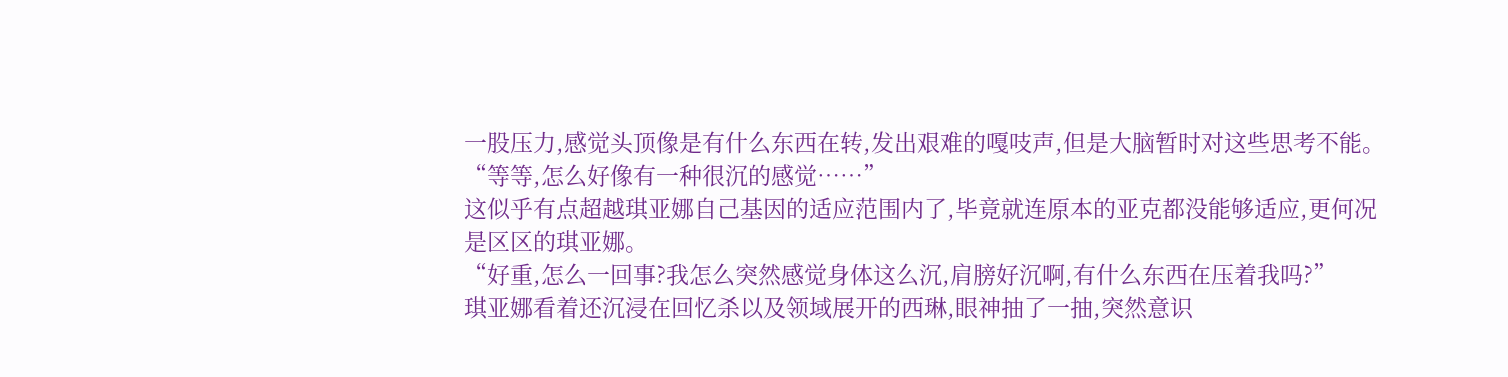一股压力,感觉头顶像是有什么东西在转,发出艰难的嘎吱声,但是大脑暂时对这些思考不能。
“等等,怎么好像有一种很沉的感觉……”
这似乎有点超越琪亚娜自己基因的适应范围内了,毕竟就连原本的亚克都没能够适应,更何况是区区的琪亚娜。
“好重,怎么一回事?我怎么突然感觉身体这么沉,肩膀好沉啊,有什么东西在压着我吗?”
琪亚娜看着还沉浸在回忆杀以及领域展开的西琳,眼神抽了一抽,突然意识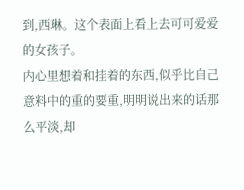到,西琳。这个表面上看上去可可爱爱的女孩子。
内心里想着和挂着的东西,似乎比自己意料中的重的要重,明明说出来的话那么平淡,却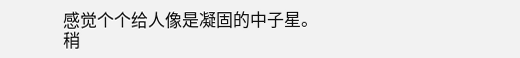感觉个个给人像是凝固的中子星。
稍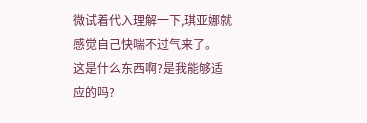微试着代入理解一下,琪亚娜就感觉自己快喘不过气来了。
这是什么东西啊?是我能够适应的吗?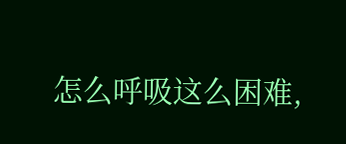怎么呼吸这么困难,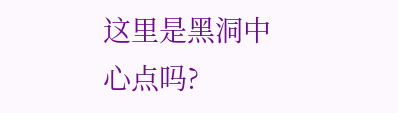这里是黑洞中心点吗?